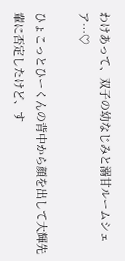わけあって、双子の幼なじみと溺甘ルームシェア…♡

ひょこっとひーくんの背中から顔を出して大輝先輩に否定したけど、す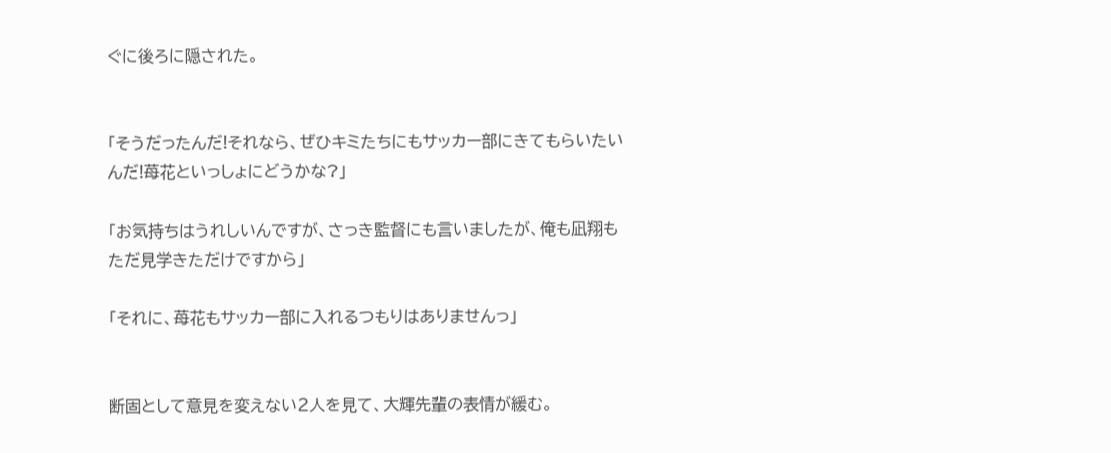ぐに後ろに隠された。


「そうだったんだ!それなら、ぜひキミたちにもサッカー部にきてもらいたいんだ!苺花といっしょにどうかな?」

「お気持ちはうれしいんですが、さっき監督にも言いましたが、俺も凪翔もただ見学きただけですから」

「それに、苺花もサッカー部に入れるつもりはありませんっ」


断固として意見を変えない2人を見て、大輝先輩の表情が緩む。